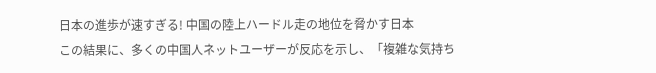日本の進歩が速すぎる! 中国の陸上ハードル走の地位を脅かす日本
この結果に、多くの中国人ネットユーザーが反応を示し、「複雑な気持ち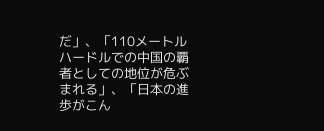だ」、「110メートルハードルでの中国の覇者としての地位が危ぶまれる」、「日本の進歩がこん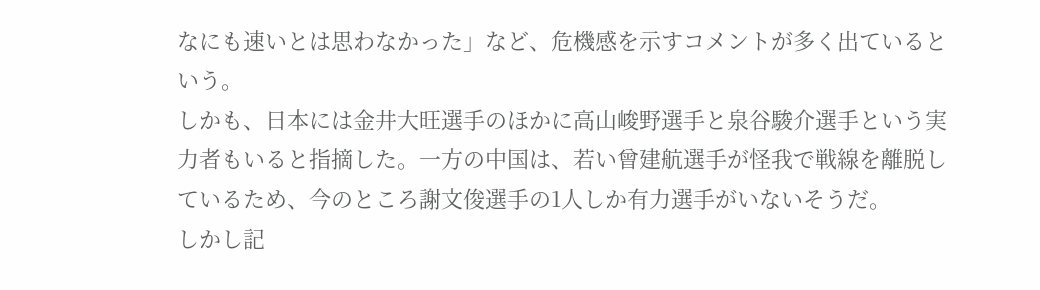なにも速いとは思わなかった」など、危機感を示すコメントが多く出ているという。
しかも、日本には金井大旺選手のほかに高山峻野選手と泉谷駿介選手という実力者もいると指摘した。一方の中国は、若い曾建航選手が怪我で戦線を離脱しているため、今のところ謝文俊選手の1人しか有力選手がいないそうだ。
しかし記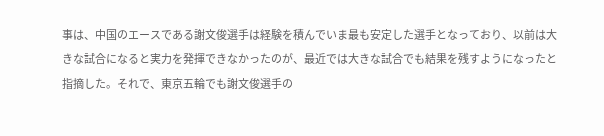事は、中国のエースである謝文俊選手は経験を積んでいま最も安定した選手となっており、以前は大きな試合になると実力を発揮できなかったのが、最近では大きな試合でも結果を残すようになったと指摘した。それで、東京五輪でも謝文俊選手の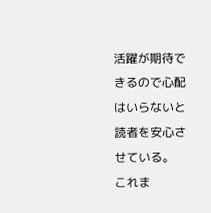活躍が期待できるので心配はいらないと読者を安心させている。
これま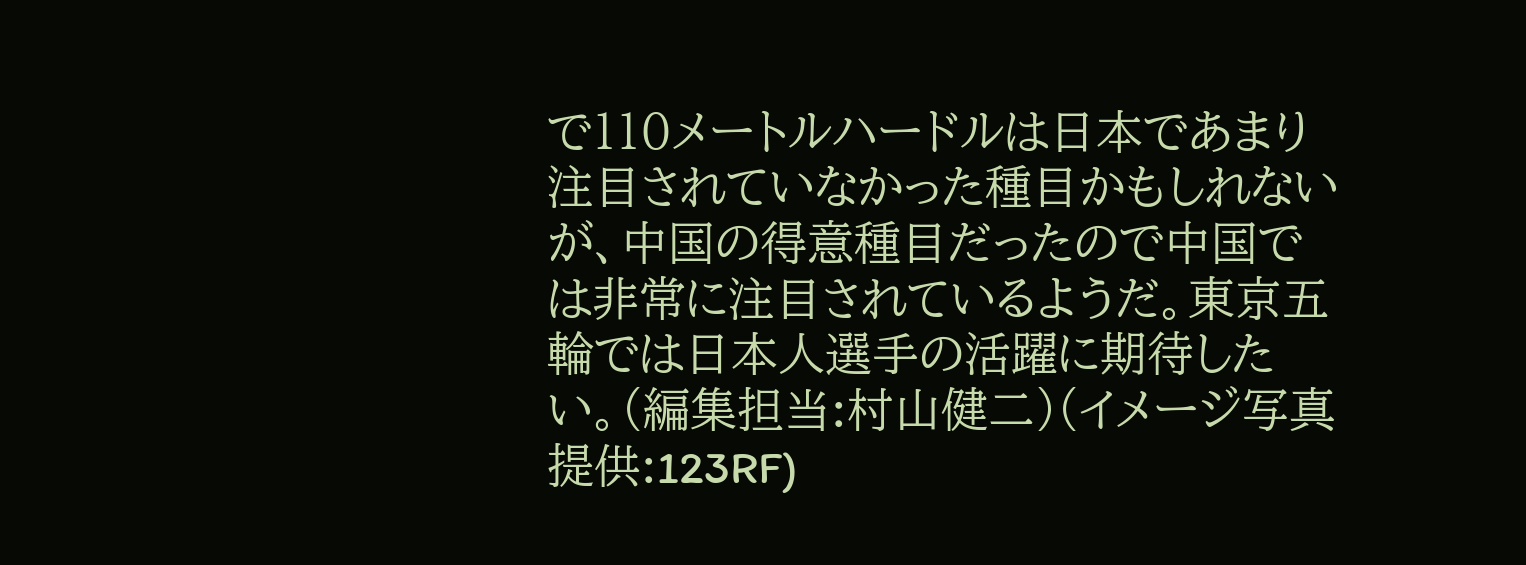で110メートルハードルは日本であまり注目されていなかった種目かもしれないが、中国の得意種目だったので中国では非常に注目されているようだ。東京五輪では日本人選手の活躍に期待したい。(編集担当:村山健二)(イメージ写真提供:123RF)